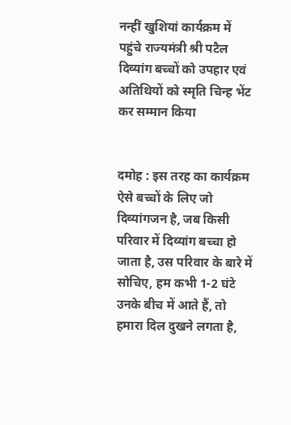नन्हीं खुशियां कार्यक्रम में पहुंचे राज्यमंत्री श्री पटैल दिव्यांग बच्चों को उपहार एवं अतिथियों को स्मृति चिन्ह भेंट कर सम्मान किया


दमोह : इस तरह का कार्यक्रम ऐसे बच्चों के लिए जो दिव्यांगजन है, जब किसी परिवार में दिव्यांग बच्चा हो जाता है, उस परिवार के बारे में सोचिए, हम कभी 1-2 घंटे उनके बीच में आते हैं, तो हमारा दिल दुखने लगता है,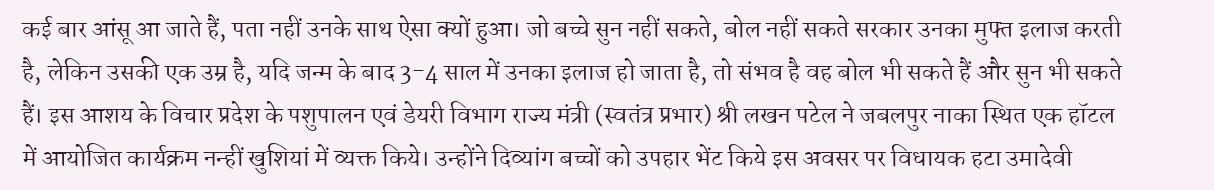कई बार आंसू आ जाते हैं, पता नहीं उनके साथ ऐसा क्यों हुआ। जो बच्चे सुन नहीं सकते, बोल नहीं सकते सरकार उनका मुफ्त इलाज करती है, लेकिन उसकी एक उम्र है, यदि जन्म के बाद 3-4 साल में उनका इलाज हो जाता है, तो संभव है वह बोल भी सकते हैं और सुन भी सकते हैं। इस आशय के विचार प्रदेश के पशुपालन एवं डेयरी विभाग राज्य मंत्री (स्वतंत्र प्रभार) श्री लखन पटेल ने जबलपुर नाका स्थित एक हॉटल में आयोजित कार्यक्रम नन्हीं खुशियां में व्यक्त किये। उन्होंने दिव्यांग बच्चों को उपहार भेंट किये इस अवसर पर विधायक हटा उमादेवी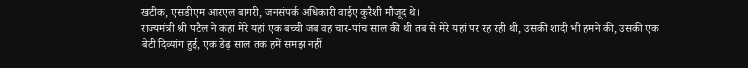खटीक, एसडीएम आरएल बागरी, जनसंपर्क अधिकारी वाईए कुरैशी मौजूद थे।
राज्यमंत्री श्री पटैल ने कहा मेरे यहां एक बच्ची जब वह चार-पांच साल की थी तब से मेरे यहां पर रह रही थी, उसकी शादी भी हमने की, उसकी एक बेटी दिव्यांग हुई, एक डेढ़ साल तक हमें समझ नहीं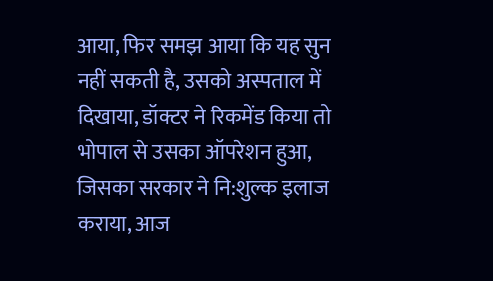आया, फिर समझ आया कि यह सुन नहीं सकती है, उसको अस्पताल में दिखाया, डॉक्टर ने रिकमेंड किया तो भोपाल से उसका ऑपरेशन हुआ, जिसका सरकार ने नि:शुल्क इलाज कराया, आज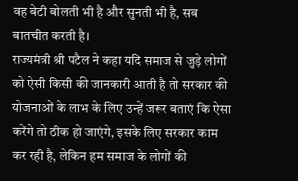वह बेटी बोलती भी है और सुनती भी है, सब बातचीत करती है।
राज्यमंत्री श्री पटैल ने कहा यदि समाज से जुड़े लोगों को ऐसी किसी की जानकारी आती है तो सरकार की योजनाओं के लाभ के लिए उन्हें जरूर बताएं कि ऐसा करेंगे तो ठीक हो जाएंगे, इसके लिए सरकार काम कर रही है, लेकिन हम समाज के लोगों की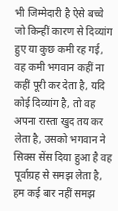भी जिम्मेदारी है ऐसे बच्चे जो किन्हीं कारण से दिव्यांग हुए या कुछ कमी रह गई, वह कमी भगवान कहीं ना कहीं पूरी कर देता है, यदि कोई दिव्यांग है, तो वह अपना रास्ता खुद तय कर लेता है, उसको भगवान ने सिक्स सेंस दिया हुआ है वह पूर्वाग्रह से समझ लेता है, हम कई बार नहीं समझ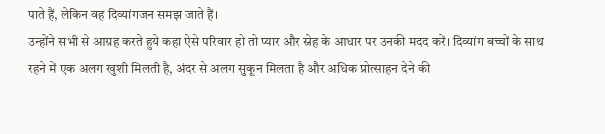पाते हैं, लेकिन वह दिव्यांगजन समझ जाते हैं।
उन्होंने सभी से आग्रह करते हुये कहा ऐसे परिवार हो तो प्यार और स्नेह के आधार पर उनकी मदद करें। दिव्यांग बच्चों के साथ रहने में एक अलग खुशी मिलती है, अंदर से अलग सुकून मिलता है और अधिक प्रोत्साहन देने की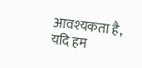आवश्यकता है, यदि हम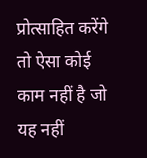प्रोत्साहित करेंगे तो ऐसा कोई काम नहीं है जो यह नहीं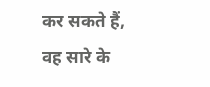कर सकते हैं, वह सारे के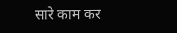सारे काम कर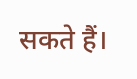सकते हैं।